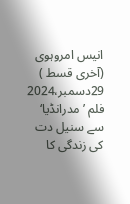انیس امروہوی
(آخری قسط )
29دسمبر،2024
فلم ’مدرانڈیا‘ سے سنیل دت کی زندگی کا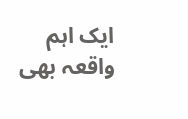ایک اہم واقعہ بھی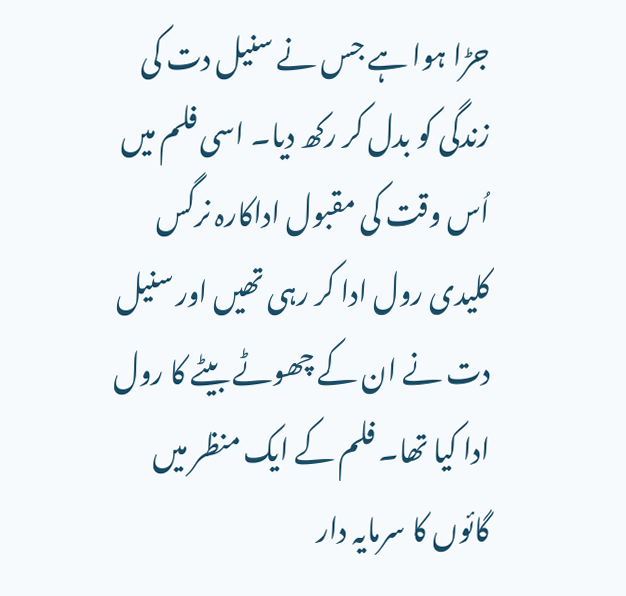جڑا ہوا ہے جس نے سنیل دت کی زندگی کو بدل کر رکھ دیا۔ اسی فلم میں اُس وقت کی مقبول اداکارہ نرگس کلیدی رول ادا کر رہی تھیں اور سنیل دت نے ان کے چھوٹے بیٹے کا رول ادا کیا تھا۔ فلم کے ایک منظر میں گائوں کا سرمایہ دار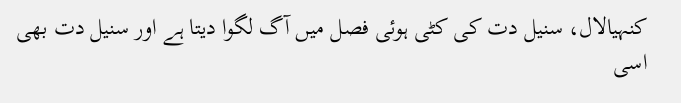کنہیالال، سنیل دت کی کٹی ہوئی فصل میں آگ لگوا دیتا ہے اور سنیل دت بھی اسی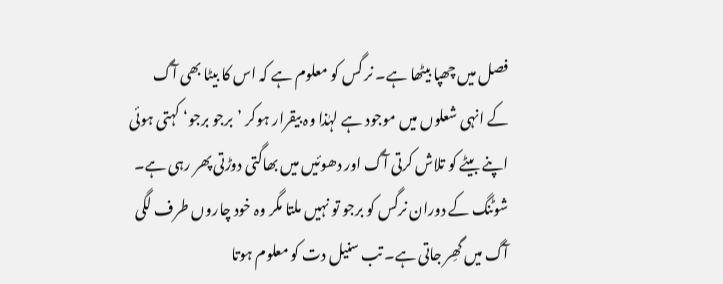فصل میں چھپا بیٹھا ہے۔ نر گس کو معلوم ہے کہ اس کا بیٹا بھی آگ کے انہی شعلوں میں موجود ہے لہٰذا وہ بیقرار ہوکر ’برجو برجو‘ کہتی ہوئی اپنے بیٹے کو تلاش کرتی آگ اور دھوئیں میں بھاگتی دوڑتی پھر رہی ہے۔
شوٹنگ کے دوران نرگس کو برجو تو نہیں ملتا مگر وہ خود چاروں طرف لگی آگ میں گھِر جاتی ہے۔ تب سنیل دت کو معلوم ہوتا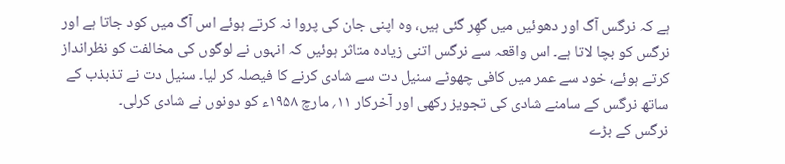ہے کہ نرگس آگ اور دھوئیں میں گھِر گئی ہیں، وہ اپنی جان کی پروا نہ کرتے ہوئے اس آگ میں کود جاتا ہے اور نرگس کو بچا لاتا ہے۔ اس واقعہ سے نرگس اتنی زیادہ متاثر ہوئیں کہ انہوں نے لوگوں کی مخالفت کو نظرانداز کرتے ہوئے، خود سے عمر میں کافی چھوٹے سنیل دت سے شادی کرنے کا فیصلہ کر لیا۔ سنیل دت نے تذبذب کے ساتھ نرگس کے سامنے شادی کی تجویز رکھی اور آخرکار ۱۱؍ مارچ ۱۹۵۸ء کو دونوں نے شادی کرلی۔
نرگس کے بڑے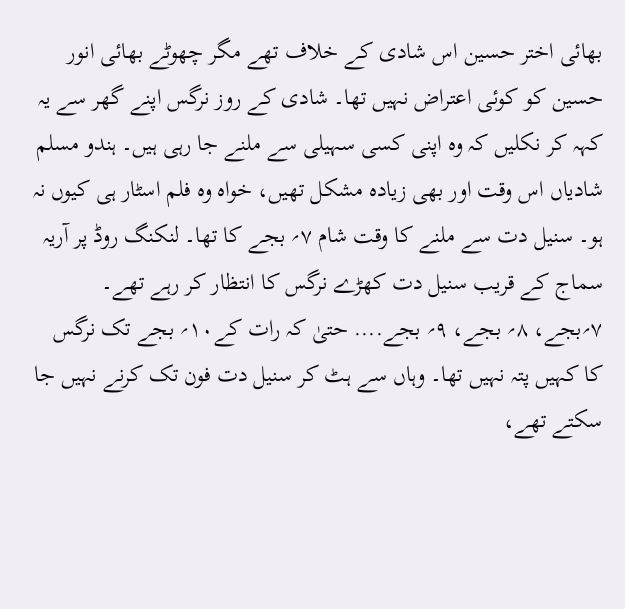بھائی اختر حسین اس شادی کے خلاف تھے مگر چھوٹے بھائی انور حسین کو کوئی اعتراض نہیں تھا۔ شادی کے روز نرگس اپنے گھر سے یہ کہہ کر نکلیں کہ وہ اپنی کسی سہیلی سے ملنے جا رہی ہیں۔ ہندو مسلم شادیاں اس وقت اور بھی زیادہ مشکل تھیں، خواہ وہ فلم اسٹار ہی کیوں نہ ہو۔ سنیل دت سے ملنے کا وقت شام ۷؍ بجے کا تھا۔ لنکنگ روڈ پر آریہ سماج کے قریب سنیل دت کھڑے نرگس کا انتظار کر رہے تھے۔ ۷؍بجے، ۸؍ بجے، ۹؍ بجے.... حتیٰ کہ رات کے۱۰؍ بجے تک نرگس کا کہیں پتہ نہیں تھا۔ وہاں سے ہٹ کر سنیل دت فون تک کرنے نہیں جا سکتے تھے،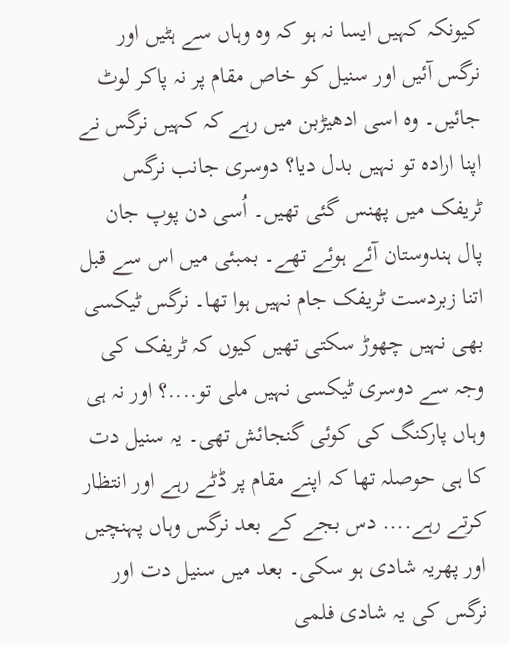کیونکہ کہیں ایسا نہ ہو کہ وہ وہاں سے ہٹیں اور نرگس آئیں اور سنیل کو خاص مقام پر نہ پاکر لوٹ جائیں۔ وہ اسی ادھیڑبن میں رہے کہ کہیں نرگس نے اپنا ارادہ تو نہیں بدل دیا؟ دوسری جانب نرگس ٹریفک میں پھنس گئی تھیں۔ اُسی دن پوپ جان پال ہندوستان آئے ہوئے تھے۔ بمبئی میں اس سے قبل اتنا زبردست ٹریفک جام نہیں ہوا تھا۔ نرگس ٹیکسی بھی نہیں چھوڑ سکتی تھیں کیوں کہ ٹریفک کی وجہ سے دوسری ٹیکسی نہیں ملی تو....؟ اور نہ ہی وہاں پارکنگ کی کوئی گنجائش تھی۔ یہ سنیل دت کا ہی حوصلہ تھا کہ اپنے مقام پر ڈٹے رہے اور انتظار کرتے رہے.... دس بجے کے بعد نرگس وہاں پہنچیں اور پھریہ شادی ہو سکی۔ بعد میں سنیل دت اور نرگس کی یہ شادی فلمی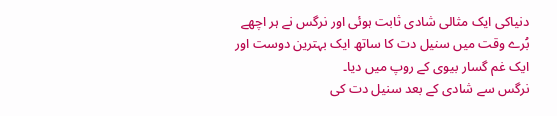دنیاکی ایک مثالی شادی ثابت ہوئی اور نرگس نے ہر اچھے بُرے وقت میں سنیل دت کا ساتھ ایک بہترین دوست اور ایک غم گسار بیوی کے روپ میں دیا۔
نرگس سے شادی کے بعد سنیل دت کی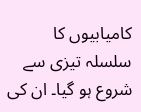کامیابیوں کا سلسلہ تیزی سے شروع ہو گیا۔ ان کی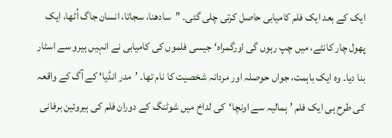ایک کے بعد ایک فلم کامیابی حاصل کرتی چلی گئی۔ ’’سادھنا، سجاتا، انسان جاگ اُٹھا، ایک پھول چار کانٹے، میں چپ رہوں گی اورگمراہ‘ جیسی فلموں کی کامیابی نے انہیں ہیرو سے اسٹار بنا دیا۔ وہ ایک باہمت، جواں حوصلہ اور مردانہ شخصیت کا نام تھا۔ ’مدر انڈیا‘ کے آگ کے واقعہ کی طرح ہی ایک فلم ’ہمالیہ سے اونچا‘کی لداخ میں شوٹنگ کے دوران فلم کی ہیروئین برفانی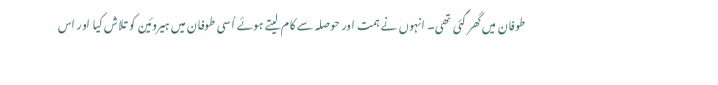طوفان میں گھر گئی تھی۔ انہوں نے ہمت اور حوصلہ سے کام لیتے ہوئے اُسی طوفان میں ہیروئین کو تلاش کیا اور اس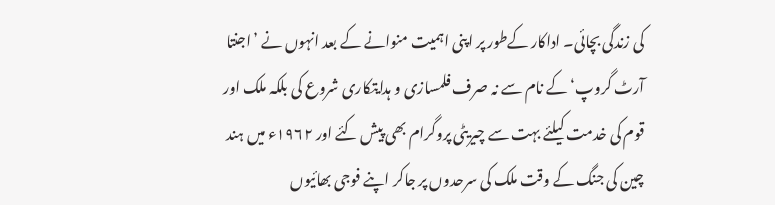کی زندگی بچائی۔ اداکار کےطور پر اپنی اہمیت منوانے کے بعد انہوں نے ’اجنتا آرٹ گروپ‘ کے نام سے نہ صرف فلمسازی و ہدایتکاری شروع کی بلکہ ملک اور قوم کی خدمت کیلئے بہت سے چیریٹی پروگرام بھی پیش کئے اور ۱۹۶۲ء میں ہند چین کی جنگ کے وقت ملک کی سرحدوں پر جاکر اپنے فوجی بھائیوں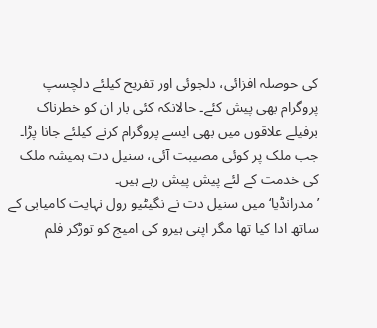کی حوصلہ افزائی، دلجوئی اور تفریح کیلئے دلچسپ پروگرام بھی پیش کئے۔ حالانکہ کئی بار ان کو خطرناک برفیلے علاقوں میں بھی ایسے پروگرام کرنے کیلئے جانا پڑا۔ جب ملک پر کوئی مصیبت آئی، سنیل دت ہمیشہ ملک کی خدمت کے لئے پیش پیش رہے ہیں۔
’مدرانڈیا‘ میں سنیل دت نے نگیٹیو رول نہایت کامیابی کے ساتھ ادا کیا تھا مگر اپنی ہیرو کی امیج کو توڑکر فلم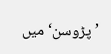’پڑوسن‘ میں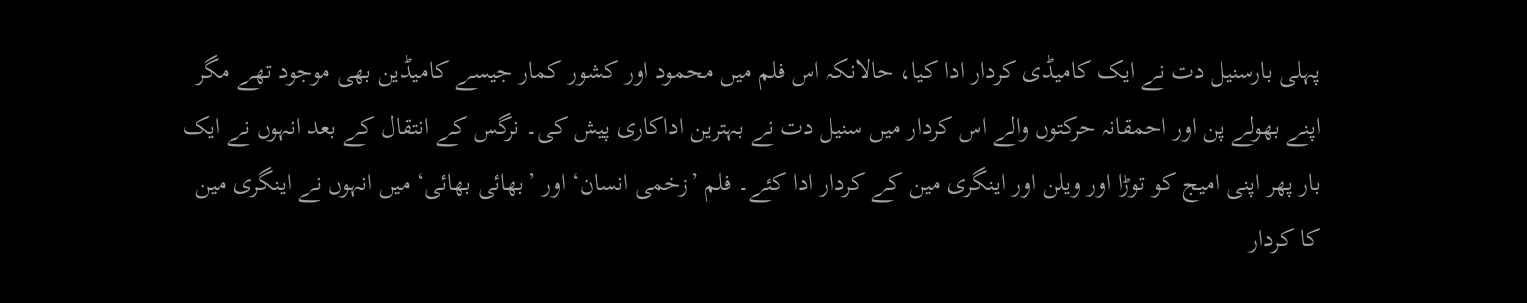پہلی بارسنیل دت نے ایک کامیڈی کردار ادا کیا، حالانکہ اس فلم میں محمود اور کشور کمار جیسے کامیڈین بھی موجود تھے مگر اپنے بھولے پن اور احمقانہ حرکتوں والے اس کردار میں سنیل دت نے بہترین اداکاری پیش کی۔ نرگس کے انتقال کے بعد انہوں نے ایک بار پھر اپنی امیج کو توڑا اور ویلن اور اینگری مین کے کردار ادا کئے۔ فلم ’زخمی انسان‘ اور ’بھائی بھائی‘ میں انہوں نے اینگری مین کا کردار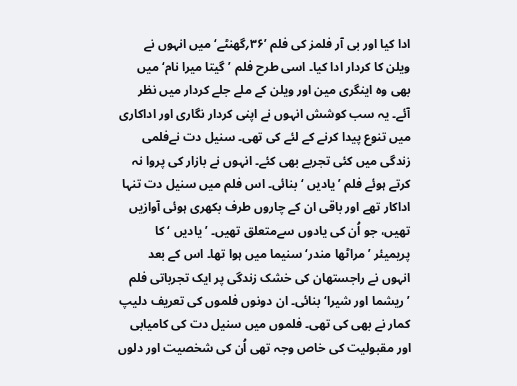ادا کیا اور بی آر فلمز کی فلم ’۳۶؍گھنٹے‘ میں انہوں نے ویلن کا کردار ادا کیا۔ اسی طرح فلم ’گیتا میرا نام‘ میں بھی وہ اینگری مین اور ویلن کے ملے جلے کردار میں نظر آئے۔ یہ سب کوشش انہوں نے اپنی کردار نگاری اور اداکاری میں تنوع پیدا کرنے کے لئے کی تھی۔ سنیل دت نےفلمی زندگی میں کئی تجربے بھی کئے۔ انہوں نے بازار کی پروا نہ کرتے ہوئے فلم ’یادیں ‘ بنائی۔ اس فلم میں سنیل دت تنہا اداکار تھے اور باقی ان کے چاروں طرف بکھری ہوئی آوازیں تھیں، جو اُن کی یادوں سےمتعلق تھیں۔ ’یادیں ‘ کا پریمیئر ’مراٹھا مندر‘ سنیما میں ہوا تھا۔ اس کے بعد انہوں نے راجستھان کی خشک زندگی پر ایک تجرباتی فلم ’ریشما اور شیرا‘ بنائی۔ ان دونوں فلموں کی تعریف دلیپ کمار نے بھی کی تھی۔ فلموں میں سنیل دت کی کامیابی اور مقبولیت کی خاص وجہ تھی اُن کی شخصیت اور دلوں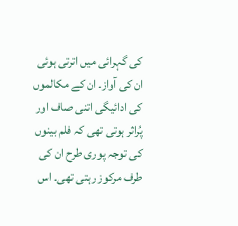کی گہرائی میں اترتی ہوئی ان کی آواز۔ ان کے مکالموں کی ادائیگی اتنی صاف اور پُراثر ہوتی تھی کہ فلم بینوں کی توجہ پوری طرح ان کی طرف مرکوز رہتی تھی۔ اس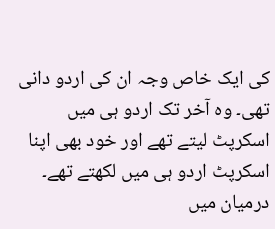کی ایک خاص وجہ ان کی اردو دانی تھی۔ وہ آخر تک اردو ہی میں اسکرپٹ لیتے تھے اور خود بھی اپنا اسکرپٹ اردو ہی میں لکھتے تھے۔
درمیان میں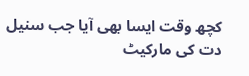کچھ وقت ایسا بھی آیا جب سنیل دت کی مارکیٹ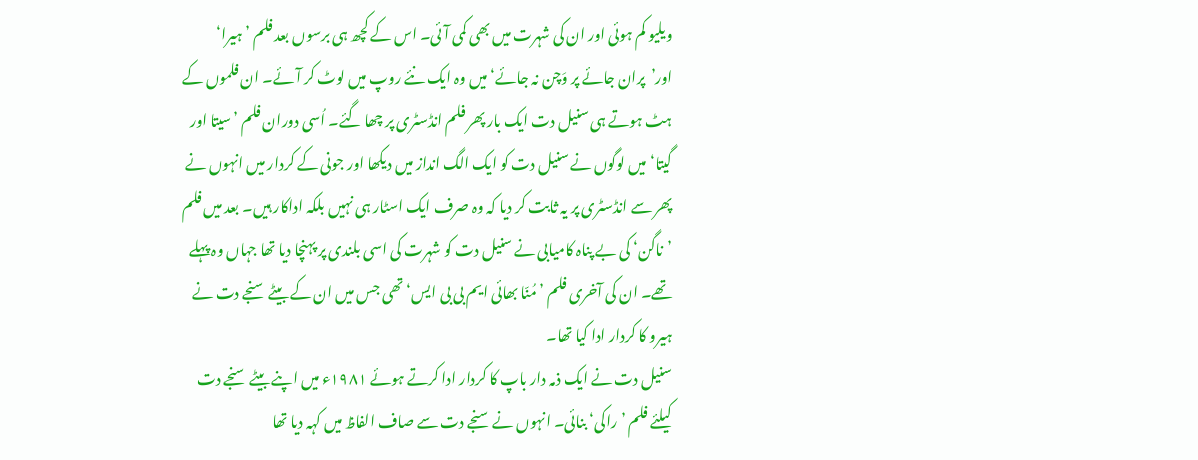ویلیو کم ہوئی اور ان کی شہرت میں بھی کمی آئی۔ اس کے کچھ ہی برسوں بعد فلم ’ہیرا‘ اور’پران جائے پر وَچن نہ جائے‘ میں وہ ایک نئے روپ میں لوٹ کر آئے۔ ان فلموں کے ہٹ ہوتے ہی سنیل دت ایک بار پھر فلم انڈسٹری پر چھا گئے۔ اُسی دوران فلم ’سیتا اور گیتا‘ میں لوگوں نے سنیل دت کو ایک الگ انداز میں دیکھا اور جونی کے کردار میں انہوں نے پھر سے انڈسٹری پر یہ ثابت کر دیا کہ وہ صرف ایک اسٹار ہی نہیں بلکہ اداکار ہیں۔ بعد میں فلم ’ناگن‘ کی بے پناہ کامیابی نے سنیل دت کو شہرت کی اسی بلندی پر پہنچا دیا تھا جہاں وہ پہلے تھے۔ ان کی آخری فلم ’مُنّا بھائی ایم بی بی ایس‘ تھی جس میں ان کے بیٹے سنجے دت نے ہیرو کا کردار ادا کیا تھا۔
سنیل دت نے ایک ذمہ دار باپ کا کردار ادا کرتے ہوئے ۱۹۸۱ء میں اپنے بیٹے سنجے دت کیلئے فلم ’راکی‘ بنائی۔ انہوں نے سنجے دت سے صاف الفاظ میں کہہ دیا تھا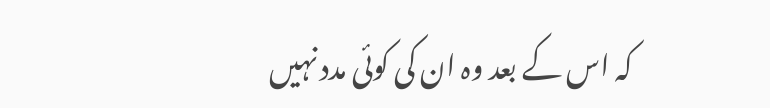کہ اس کے بعد وہ ان کی کوئی مدد نہیں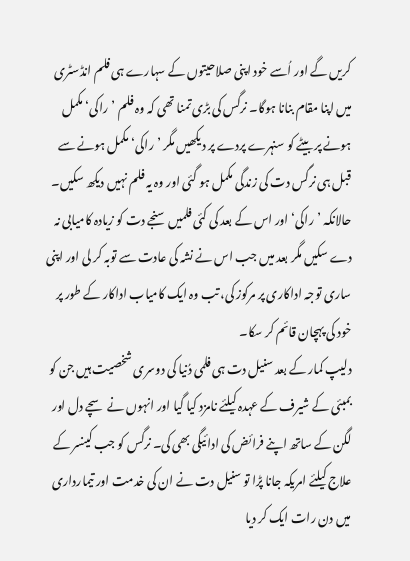کریں گے اور اُسے خود اپنی صلاحیتوں کے سہارے ہی فلم انڈسٹری میں اپنا مقام بنانا ہوگا۔ نرگس کی بڑی تمنا تھی کہ وہ فلم ’راکی‘ مکمل ہونے پر بیٹے کو سنہرے پردے پر دیکھیں مگر ’راکی‘ مکمل ہونے سے قبل ہی نرگس دت کی زندگی مکمل ہو گئی اور وہ یہ فلم نہیں دیکھ سکیں۔ حالانکہ ’راکی‘ اور اس کے بعد کی کئی فلمیں سنجے دت کو زیادہ کامیابی نہ دے سکیں مگر بعد میں جب اس نے نشہ کی عادت سے توبہ کر لی اور اپنی ساری توجہ اداکاری پر مرکوز کی، تب وہ ایک کامیاب اداکار کے طور پر خود کی پہچان قائم کر سکا۔
دلیپ کمار کے بعد سنیل دت ہی فلمی دُنیا کی دوسری شخصیت ہیں جن کو بمبئی کے شیرف کے عہدہ کیلئے نامزد کیا گیا اور انہوں نے سچے دل اور لگن کے ساتھ اپنے فرائض کی ادائیگی بھی کی۔ نرگس کو جب کینسر کے علاج کیلئے امریکہ جانا پڑا تو سنیل دت نے ان کی خدمت اور تیمارداری میں دن رات ایک کر دیا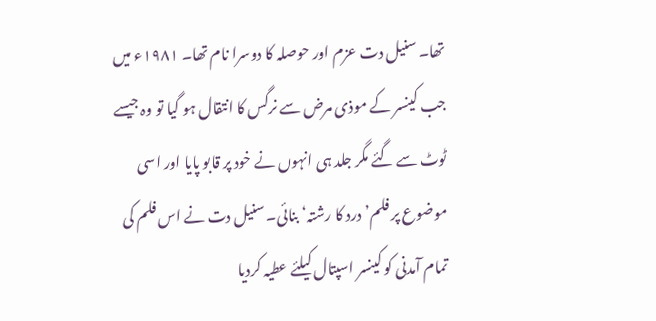تھا۔ سنیل دت عزم اور حوصلہ کا دوسرا نام تھا۔ ۱۹۸۱ء میں جب کینسر کے موذی مرض سے نرگس کا انتقال ہو گیا تو وہ جیسے ٹوٹ سے گئے مگر جلد ہی انہوں نے خود پر قابو پایا اور اسی موضوع پر فلم’درد کا رشتہ‘ بنائی۔ سنیل دت نے اس فلم کی تمام آمدنی کو کینسر اسپتال کیلئے عطیہ کردیا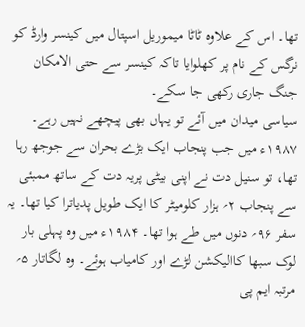تھا۔ اس کے علاوہ ٹاٹا میموریل اسپتال میں کینسر وارڈ کو نرگس کے نام پر کھلوایا تاکہ کینسر سے حتی الامکان جنگ جاری رکھی جا سکے۔
سیاسی میدان میں آئے تو یہاں بھی پیچھے نہیں رہے۔ ۱۹۸۷ء میں جب پنجاب ایک بڑے بحران سے جوجھ رہا تھا، تو سنیل دت نے اپنی بیٹی پریہ دت کے ساتھ ممبئی سے پنجاب ۲؍ ہزار کلومیٹر کا ایک طویل پدیاترا کیا تھا۔ یہ سفر ۹۶؍ دنوں میں طے ہوا تھا۔ ۱۹۸۴ء میں وہ پہلی بار لوک سبھا کاالیکشن لڑے اور کامیاب ہوئے۔ وہ لگاتار ۵؍ مرتبہ ایم پی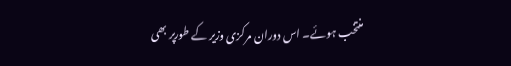منتخب ہوئے۔ اس دوران مرکزی وزیر کے طورپر بھی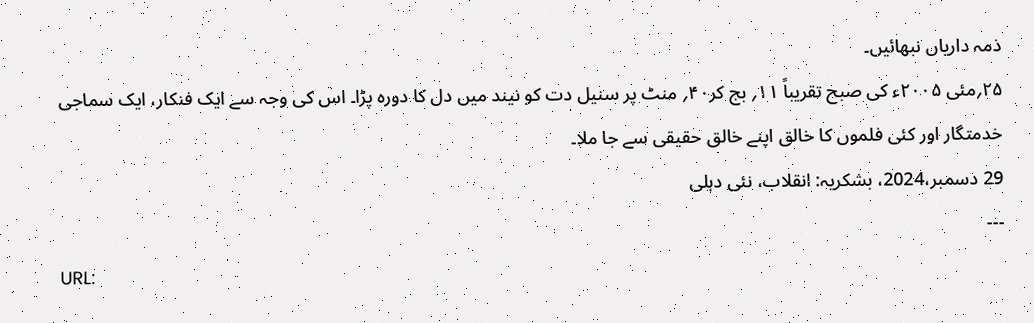ذمہ داریاں نبھائیں۔
۲۵؍مئی ۲۰۰۵ء کی صبح تقریباً ۱۱؍ بج کر۴۰؍ منٹ پر سنیل دت کو نیند میں دل کا دورہ پڑا۔ اس کی وجہ سے ایک فنکار، ایک سماجی خدمتگار اور کئی فلموں کا خالق اپنے خالق حقیقی سے جا ملا۔
29 دسمبر،2024، بشکریہ: انقلاب، نئی دہلی
---
URL: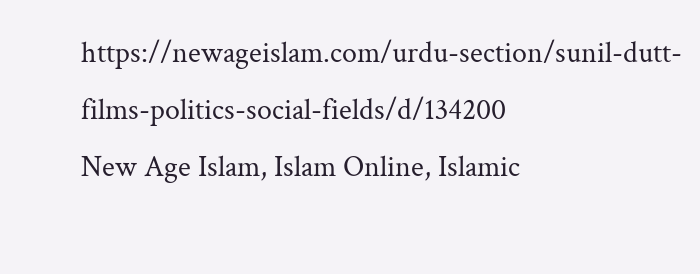https://newageislam.com/urdu-section/sunil-dutt-films-politics-social-fields/d/134200
New Age Islam, Islam Online, Islamic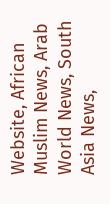Website, African Muslim News, Arab World News, South Asia News,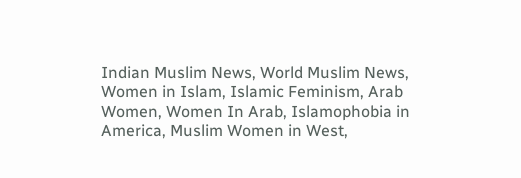Indian Muslim News, World Muslim News, Women in Islam, Islamic Feminism, Arab Women, Women In Arab, Islamophobia in America, Muslim Women in West,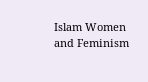Islam Women and Feminism